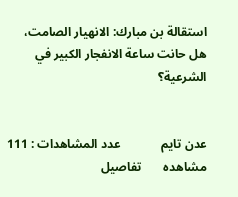استقالة بن مبارك: الانهيار الصامت، هل حانت ساعة الانفجار الكبير في الشرعية؟


عدن تايم             عدد المشاهدات : 111 مشاهده       تفاصيل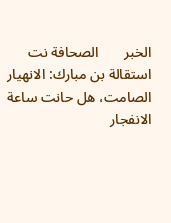الخبر       الصحافة نت
استقالة بن مبارك: الانهيار الصامت، هل حانت ساعة الانفجار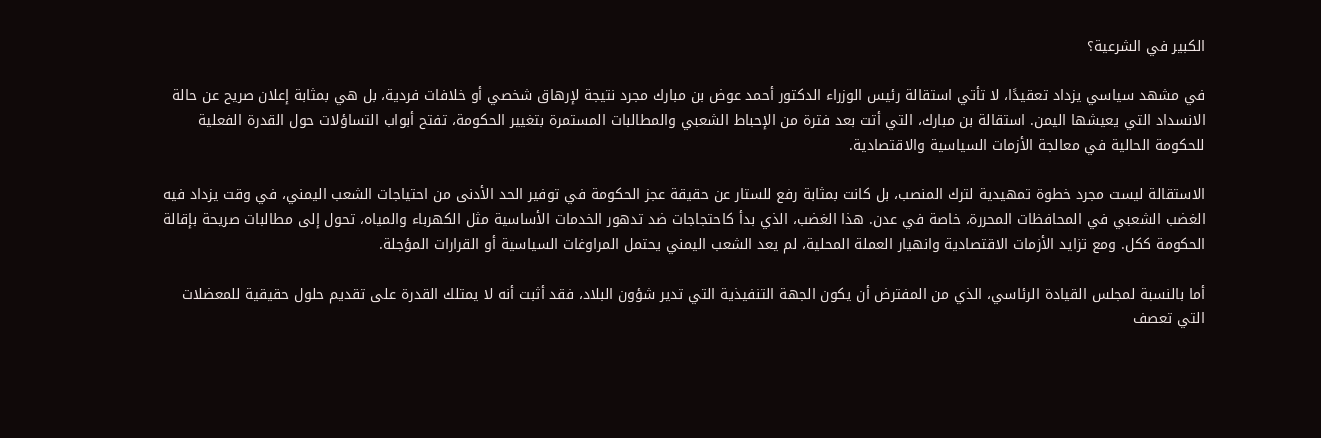الكبير في الشرعية؟

في مشهد سياسي يزداد تعقيدًا، لا تأتي استقالة رئيس الوزراء الدكتور أحمد عوض بن مبارك مجرد نتيجة لإرهاق شخصي أو خلافات فردية، بل هي بمثابة إعلان صريح عن حالة الانسداد التي يعيشها اليمن. استقالة بن مبارك، التي أتت بعد فترة من الإحباط الشعبي والمطالبات المستمرة بتغيير الحكومة، تفتح أبواب التساؤلات حول القدرة الفعلية للحكومة الحالية في معالجة الأزمات السياسية والاقتصادية.

الاستقالة ليست مجرد خطوة تمهيدية لترك المنصب، بل كانت بمثابة رفع للستار عن حقيقة عجز الحكومة في توفير الحد الأدنى من احتياجات الشعب اليمني، في وقت يزداد فيه الغضب الشعبي في المحافظات المحررة، خاصة في عدن. هذا الغضب، الذي بدأ كاحتجاجات ضد تدهور الخدمات الأساسية مثل الكهرباء والمياه، تحول إلى مطالبات صريحة بإقالة الحكومة ككل. ومع تزايد الأزمات الاقتصادية وانهيار العملة المحلية، لم يعد الشعب اليمني يحتمل المراوغات السياسية أو القرارات المؤجلة.

أما بالنسبة لمجلس القيادة الرئاسي، الذي من المفترض أن يكون الجهة التنفيذية التي تدير شؤون البلاد، فقد أثبت أنه لا يمتلك القدرة على تقديم حلول حقيقية للمعضلات التي تعصف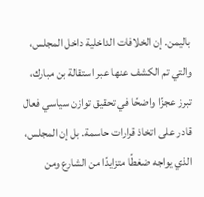باليمن. إن الخلافات الداخلية داخل المجلس، والتي تم الكشف عنها عبر استقالة بن مبارك، تبرز عجزًا واضحًا في تحقيق توازن سياسي فعال قادر على اتخاذ قرارات حاسمة. بل إن المجلس، الذي يواجه ضغطًا متزايدًا من الشارع ومن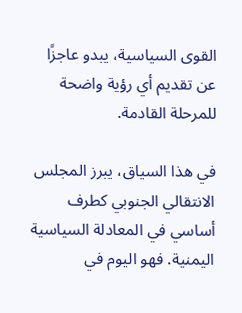القوى السياسية، يبدو عاجزًا عن تقديم أي رؤية واضحة للمرحلة القادمة.

في هذا السياق، يبرز المجلس الانتقالي الجنوبي كطرف أساسي في المعادلة السياسية اليمنية. فهو اليوم في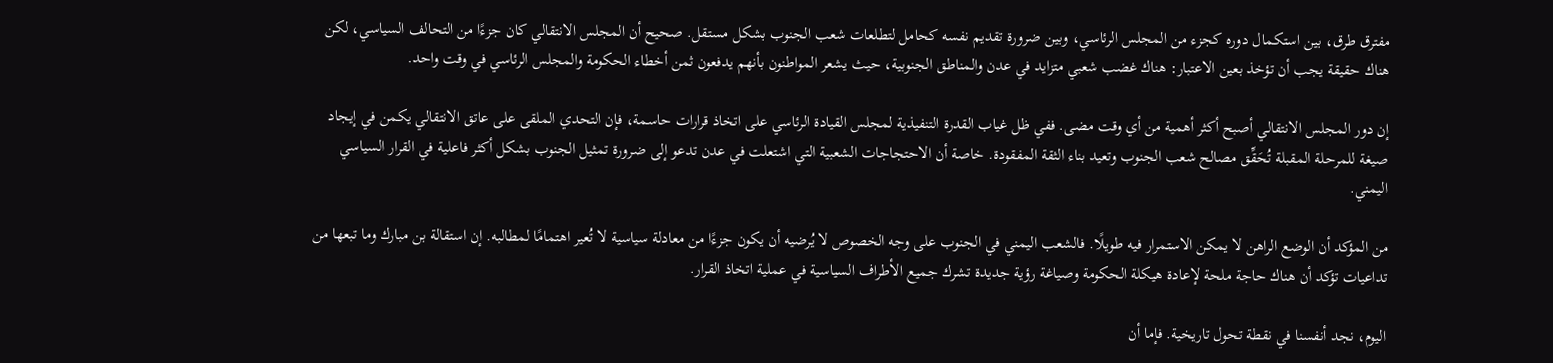مفترق طرق، بين استكمال دوره كجزء من المجلس الرئاسي، وبين ضرورة تقديم نفسه كحامل لتطلعات شعب الجنوب بشكل مستقل. صحيح أن المجلس الانتقالي كان جزءًا من التحالف السياسي، لكن هناك حقيقة يجب أن تؤخذ بعين الاعتبار: هناك غضب شعبي متزايد في عدن والمناطق الجنوبية، حيث يشعر المواطنون بأنهم يدفعون ثمن أخطاء الحكومة والمجلس الرئاسي في وقت واحد.

إن دور المجلس الانتقالي أصبح أكثر أهمية من أي وقت مضى. ففي ظل غياب القدرة التنفيذية لمجلس القيادة الرئاسي على اتخاذ قرارات حاسمة، فإن التحدي الملقى على عاتق الانتقالي يكمن في إيجاد صيغة للمرحلة المقبلة تُحَقِّق مصالح شعب الجنوب وتعيد بناء الثقة المفقودة. خاصة أن الاحتجاجات الشعبية التي اشتعلت في عدن تدعو إلى ضرورة تمثيل الجنوب بشكل أكثر فاعلية في القرار السياسي اليمني.

من المؤكد أن الوضع الراهن لا يمكن الاستمرار فيه طويلًا. فالشعب اليمني في الجنوب على وجه الخصوص لا يُرضيه أن يكون جزءًا من معادلة سياسية لا تُعير اهتمامًا لمطالبه. إن استقالة بن مبارك وما تبعها من تداعيات تؤكد أن هناك حاجة ملحة لإعادة هيكلة الحكومة وصياغة رؤية جديدة تشرك جميع الأطراف السياسية في عملية اتخاذ القرار.

اليوم، نجد أنفسنا في نقطة تحول تاريخية. فإما أن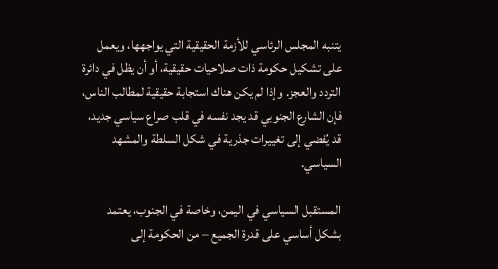يتنبه المجلس الرئاسي للأزمة الحقيقية التي يواجهها، ويعمل على تشكيل حكومة ذات صلاحيات حقيقية، أو أن يظل في دائرة التردد والعجز. وإذا لم يكن هناك استجابة حقيقية لمطالب الناس، فإن الشارع الجنوبي قد يجد نفسه في قلب صراع سياسي جديد، قد يُفضي إلى تغييرات جذرية في شكل السلطة والمشهد السياسي.

المستقبل السياسي في اليمن، وخاصة في الجنوب، يعتمد بشكل أساسي على قدرة الجميع – من الحكومة إلى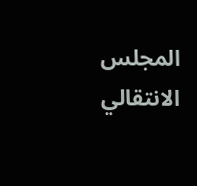المجلس الانتقالي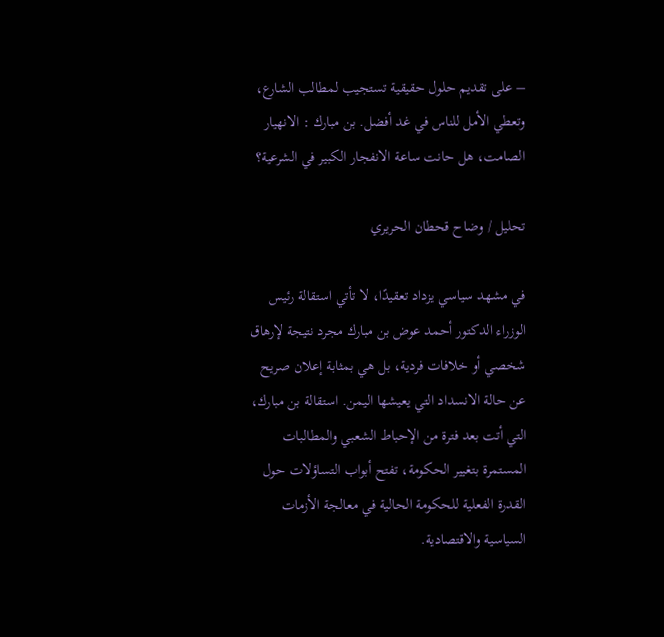– على تقديم حلول حقيقية تستجيب لمطالب الشارع، وتعطي الأمل للناس في غد أفضل. بن مبارك : الانهيار الصامت، هل حانت ساعة الانفجار الكبير في الشرعية؟

تحليل / وضاح قحطان الحريري

في مشهد سياسي يزداد تعقيدًا، لا تأتي استقالة رئيس الوزراء الدكتور أحمد عوض بن مبارك مجرد نتيجة لإرهاق شخصي أو خلافات فردية، بل هي بمثابة إعلان صريح عن حالة الانسداد التي يعيشها اليمن. استقالة بن مبارك، التي أتت بعد فترة من الإحباط الشعبي والمطالبات المستمرة بتغيير الحكومة، تفتح أبواب التساؤلات حول القدرة الفعلية للحكومة الحالية في معالجة الأزمات السياسية والاقتصادية.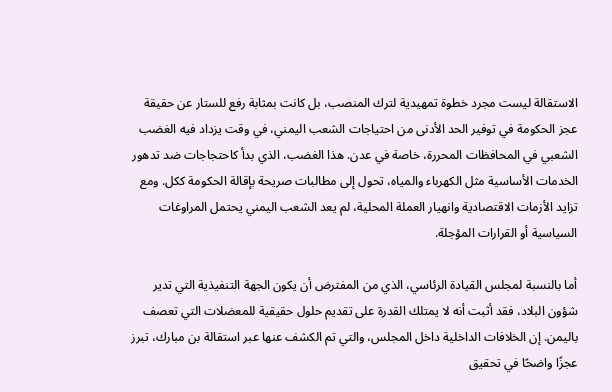الاستقالة ليست مجرد خطوة تمهيدية لترك المنصب، بل كانت بمثابة رفع للستار عن حقيقة عجز الحكومة في توفير الحد الأدنى من احتياجات الشعب اليمني، في وقت يزداد فيه الغضب الشعبي في المحافظات المحررة، خاصة في عدن. هذا الغضب، الذي بدأ كاحتجاجات ضد تدهور الخدمات الأساسية مثل الكهرباء والمياه، تحول إلى مطالبات صريحة بإقالة الحكومة ككل. ومع تزايد الأزمات الاقتصادية وانهيار العملة المحلية، لم يعد الشعب اليمني يحتمل المراوغات السياسية أو القرارات المؤجلة.

أما بالنسبة لمجلس القيادة الرئاسي، الذي من المفترض أن يكون الجهة التنفيذية التي تدير شؤون البلاد، فقد أثبت أنه لا يمتلك القدرة على تقديم حلول حقيقية للمعضلات التي تعصف باليمن. إن الخلافات الداخلية داخل المجلس، والتي تم الكشف عنها عبر استقالة بن مبارك، تبرز عجزًا واضحًا في تحقيق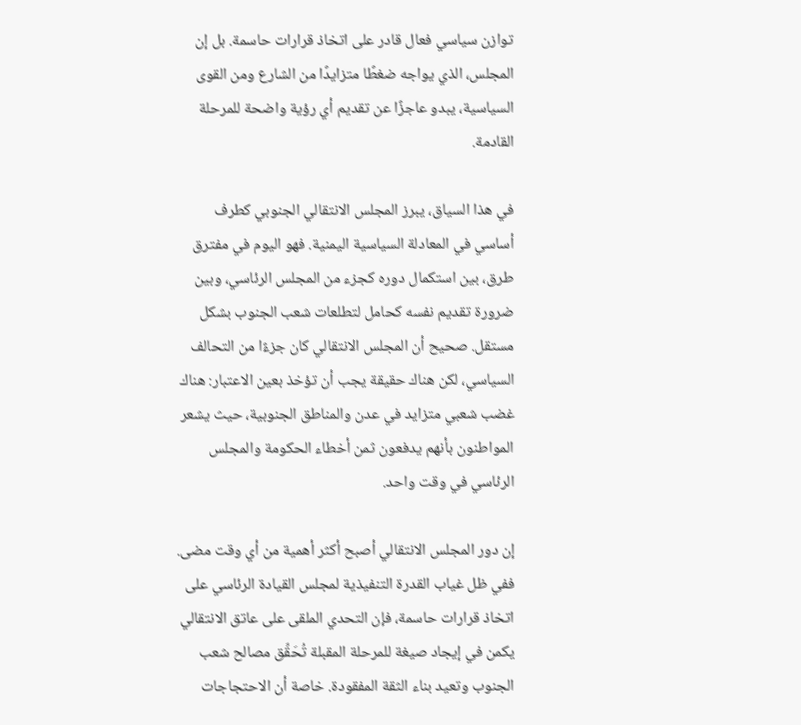توازن سياسي فعال قادر على اتخاذ قرارات حاسمة. بل إن المجلس، الذي يواجه ضغطًا متزايدًا من الشارع ومن القوى السياسية، يبدو عاجزًا عن تقديم أي رؤية واضحة للمرحلة القادمة.

في هذا السياق، يبرز المجلس الانتقالي الجنوبي كطرف أساسي في المعادلة السياسية اليمنية. فهو اليوم في مفترق طرق، بين استكمال دوره كجزء من المجلس الرئاسي، وبين ضرورة تقديم نفسه كحامل لتطلعات شعب الجنوب بشكل مستقل. صحيح أن المجلس الانتقالي كان جزءًا من التحالف السياسي، لكن هناك حقيقة يجب أن تؤخذ بعين الاعتبار: هناك غضب شعبي متزايد في عدن والمناطق الجنوبية، حيث يشعر المواطنون بأنهم يدفعون ثمن أخطاء الحكومة والمجلس الرئاسي في وقت واحد.

إن دور المجلس الانتقالي أصبح أكثر أهمية من أي وقت مضى. ففي ظل غياب القدرة التنفيذية لمجلس القيادة الرئاسي على اتخاذ قرارات حاسمة، فإن التحدي الملقى على عاتق الانتقالي يكمن في إيجاد صيغة للمرحلة المقبلة تُحَقِّق مصالح شعب الجنوب وتعيد بناء الثقة المفقودة. خاصة أن الاحتجاجات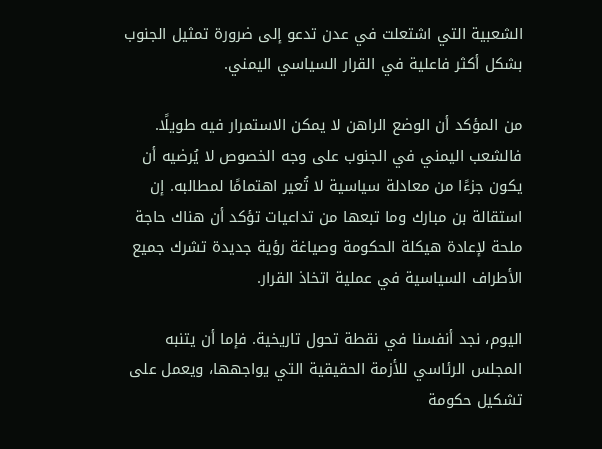الشعبية التي اشتعلت في عدن تدعو إلى ضرورة تمثيل الجنوب بشكل أكثر فاعلية في القرار السياسي اليمني.

من المؤكد أن الوضع الراهن لا يمكن الاستمرار فيه طويلًا. فالشعب اليمني في الجنوب على وجه الخصوص لا يُرضيه أن يكون جزءًا من معادلة سياسية لا تُعير اهتمامًا لمطالبه. إن استقالة بن مبارك وما تبعها من تداعيات تؤكد أن هناك حاجة ملحة لإعادة هيكلة الحكومة وصياغة رؤية جديدة تشرك جميع الأطراف السياسية في عملية اتخاذ القرار.

اليوم، نجد أنفسنا في نقطة تحول تاريخية. فإما أن يتنبه المجلس الرئاسي للأزمة الحقيقية التي يواجهها، ويعمل على تشكيل حكومة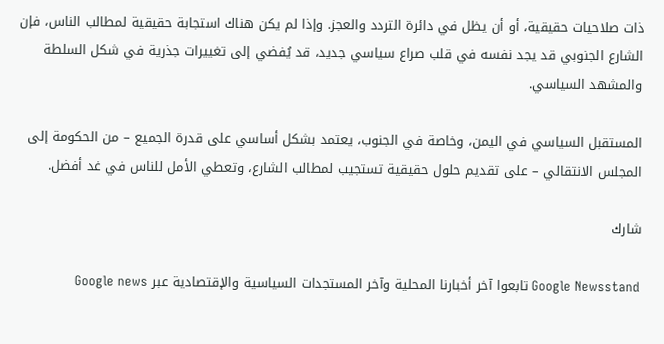ذات صلاحيات حقيقية، أو أن يظل في دائرة التردد والعجز. وإذا لم يكن هناك استجابة حقيقية لمطالب الناس، فإن الشارع الجنوبي قد يجد نفسه في قلب صراع سياسي جديد، قد يُفضي إلى تغييرات جذرية في شكل السلطة والمشهد السياسي.

المستقبل السياسي في اليمن، وخاصة في الجنوب، يعتمد بشكل أساسي على قدرة الجميع – من الحكومة إلى المجلس الانتقالي – على تقديم حلول حقيقية تستجيب لمطالب الشارع، وتعطي الأمل للناس في غد أفضل.

شارك

Google Newsstand تابعوا آخر أخبارنا المحلية وآخر المستجدات السياسية والإقتصادية عبر Google news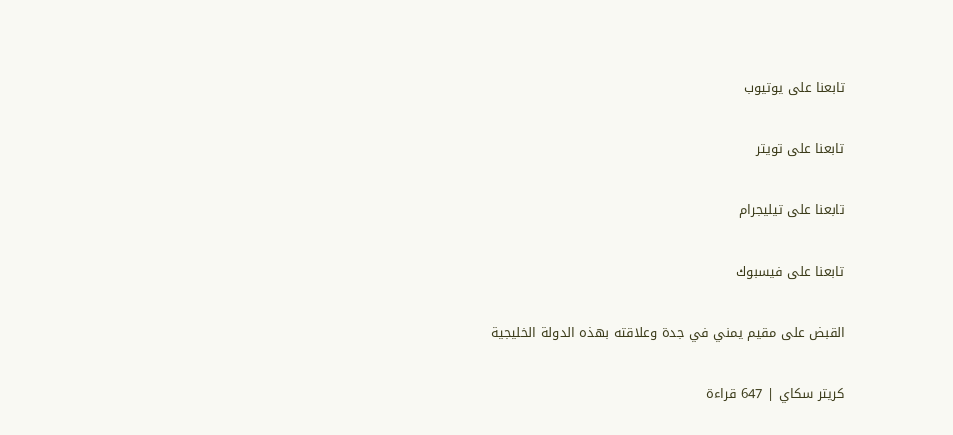تابعنا على يوتيوب

تابعنا على تويتر

تابعنا على تيليجرام

تابعنا على فيسبوك

القبض على مقيم يمني في جدة وعلاقته بهذه الدولة الخليجية

كريتر سكاي | 647 قراءة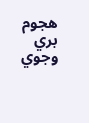هجوم بري وجوي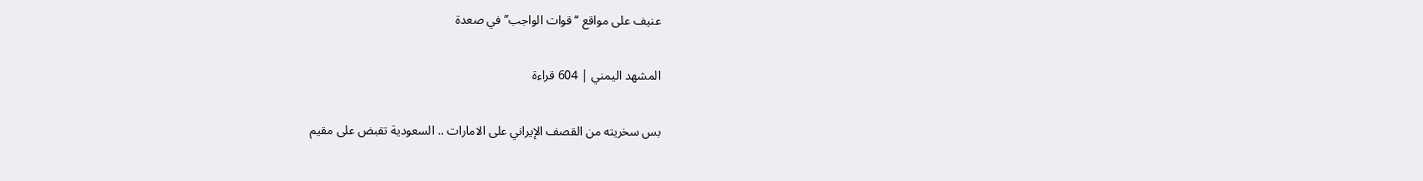عنيف على مواقع ‘‘قوات الواجب’’ في صعدة

المشهد اليمني | 604 قراءة

بس سخريته من القصف الإيراني على الامارات .. السعودية تقبض على مقيم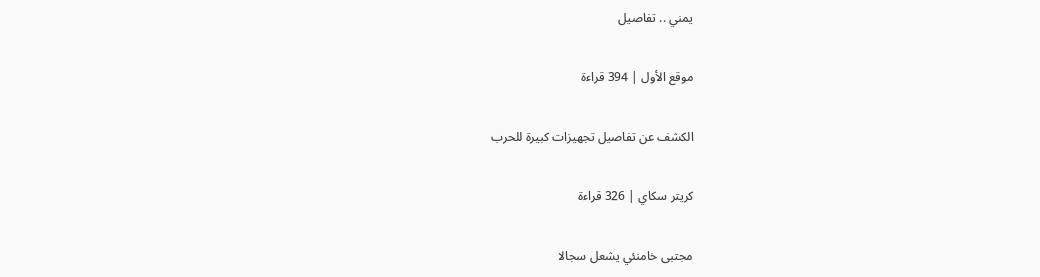يمني .. تفاصيل

موقع الأول | 394 قراءة

الكشف عن تفاصيل تجهيزات كبيرة للحرب

كريتر سكاي | 326 قراءة

مجتبى خامنئي يشعل سجالا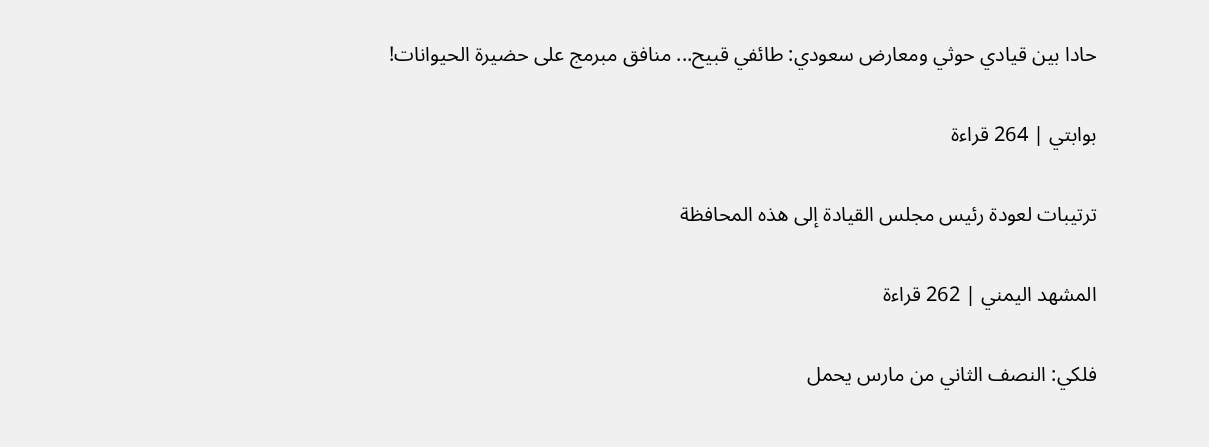حادا بين قيادي حوثي ومعارض سعودي: طائفي قبيح... منافق مبرمج على حضيرة الحيوانات!

بوابتي | 264 قراءة

ترتيبات لعودة رئيس مجلس القيادة إلى هذه المحافظة

المشهد اليمني | 262 قراءة

فلكي: النصف الثاني من مارس يحمل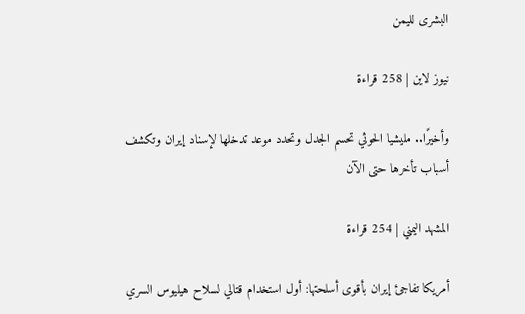البشرى لليمن

نيوز لاين | 258 قراءة

وأخيرًا.. مليشيا الحوثي تحسم الجدل وتحدد موعد تدخلها لإسناد إيران وتكشف أسباب تأخرها حتى الآن

المشهد اليمني | 254 قراءة

أمريكا تفاجئ إيران بأقوى أسلحتها: أول استخدام قتالي لسلاح هيليوس السري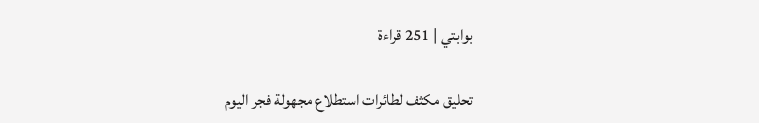بوابتي | 251 قراءة

تحليق مكثف لطائرات استطلاع مجهولة فجر اليوم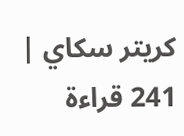كريتر سكاي | 241 قراءة